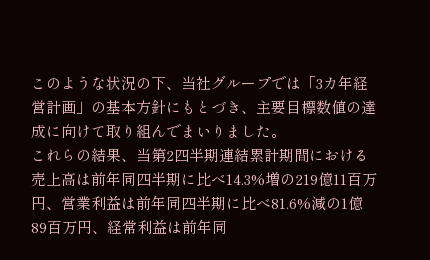このような状況の下、当社グループでは「3カ年経営計画」の基本方針にもとづき、主要目標数値の達成に向けて取り組んでまいりました。
これらの結果、当第2四半期連結累計期間における売上高は前年同四半期に比べ14.3%増の219億11百万円、営業利益は前年同四半期に比べ81.6%減の1億89百万円、経常利益は前年同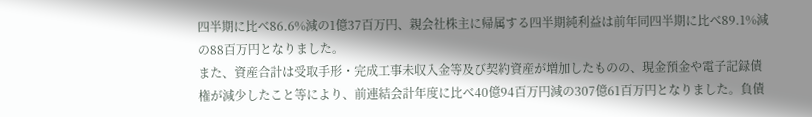四半期に比べ86.6%減の1億37百万円、親会社株主に帰属する四半期純利益は前年同四半期に比べ89.1%減の88百万円となりました。
また、資産合計は受取手形・完成工事未収入金等及び契約資産が増加したものの、現金預金や電子記録債権が減少したこと等により、前連結会計年度に比べ40億94百万円減の307億61百万円となりました。負債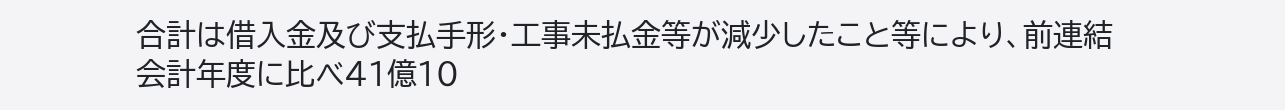合計は借入金及び支払手形・工事未払金等が減少したこと等により、前連結会計年度に比べ41億10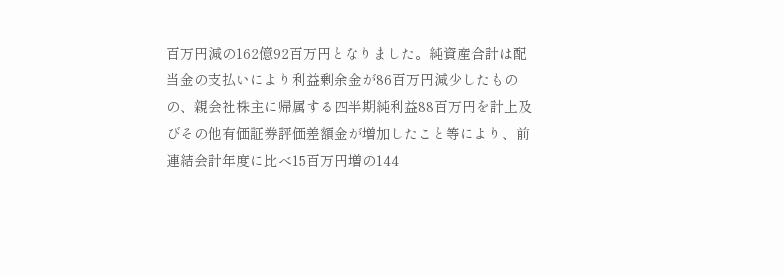百万円減の162億92百万円となりました。純資産合計は配当金の支払いにより利益剰余金が86百万円減少したものの、親会社株主に帰属する四半期純利益88百万円を計上及びその他有価証券評価差額金が増加したこと等により、前連結会計年度に比べ15百万円増の144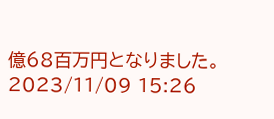億68百万円となりました。
2023/11/09 15:26